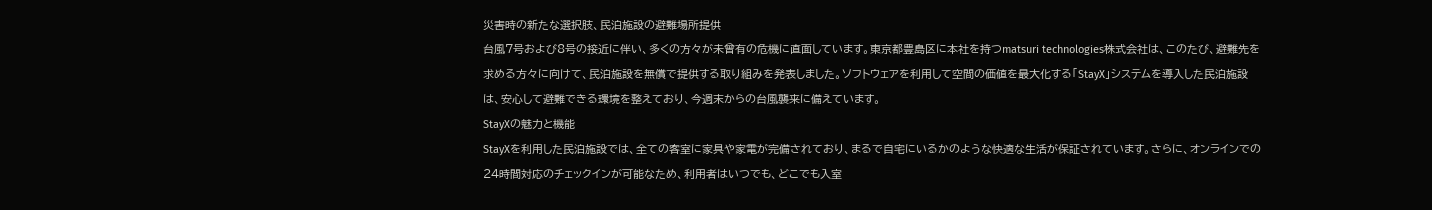災害時の新たな選択肢、民泊施設の避難場所提供
台風7号および8号の接近に伴い、多くの方々が未曾有の危機に直面しています。東京都豊島区に本社を持つmatsuri technologies株式会社は、このたび、避難先を求める方々に向けて、民泊施設を無償で提供する取り組みを発表しました。ソフトウェアを利用して空間の価値を最大化する「StayX」システムを導入した民泊施設は、安心して避難できる環境を整えており、今週末からの台風襲来に備えています。
StayXの魅力と機能
StayXを利用した民泊施設では、全ての客室に家具や家電が完備されており、まるで自宅にいるかのような快適な生活が保証されています。さらに、オンラインでの24時間対応のチェックインが可能なため、利用者はいつでも、どこでも入室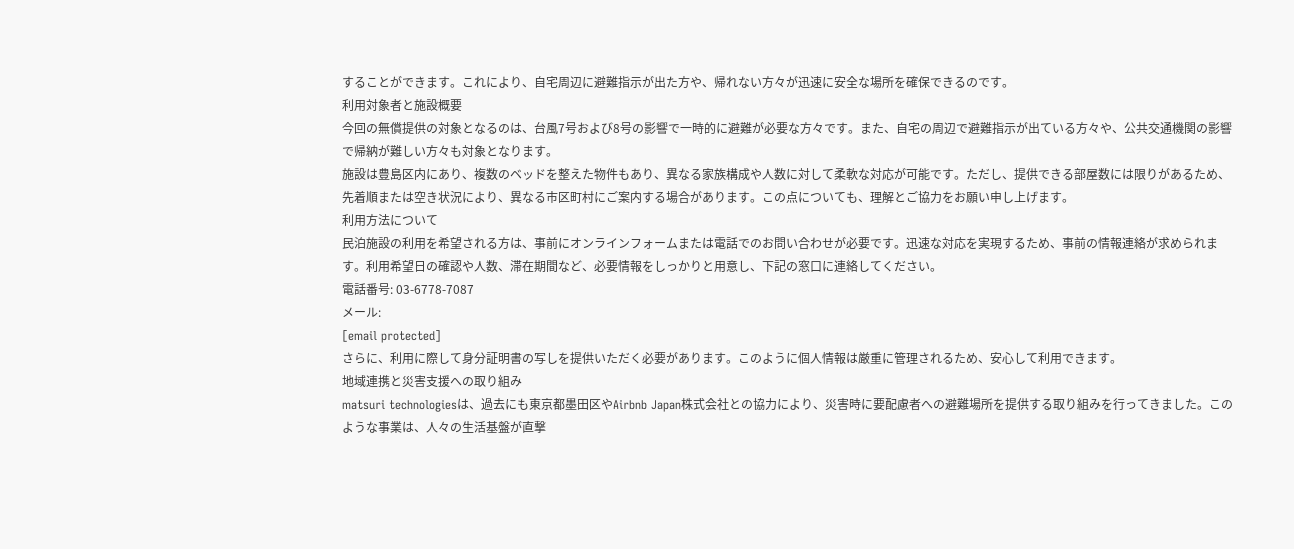することができます。これにより、自宅周辺に避難指示が出た方や、帰れない方々が迅速に安全な場所を確保できるのです。
利用対象者と施設概要
今回の無償提供の対象となるのは、台風7号および8号の影響で一時的に避難が必要な方々です。また、自宅の周辺で避難指示が出ている方々や、公共交通機関の影響で帰納が難しい方々も対象となります。
施設は豊島区内にあり、複数のベッドを整えた物件もあり、異なる家族構成や人数に対して柔軟な対応が可能です。ただし、提供できる部屋数には限りがあるため、先着順または空き状況により、異なる市区町村にご案内する場合があります。この点についても、理解とご協力をお願い申し上げます。
利用方法について
民泊施設の利用を希望される方は、事前にオンラインフォームまたは電話でのお問い合わせが必要です。迅速な対応を実現するため、事前の情報連絡が求められます。利用希望日の確認や人数、滞在期間など、必要情報をしっかりと用意し、下記の窓口に連絡してください。
電話番号: 03-6778-7087
メール:
[email protected]
さらに、利用に際して身分証明書の写しを提供いただく必要があります。このように個人情報は厳重に管理されるため、安心して利用できます。
地域連携と災害支援への取り組み
matsuri technologiesは、過去にも東京都墨田区やAirbnb Japan株式会社との協力により、災害時に要配慮者への避難場所を提供する取り組みを行ってきました。このような事業は、人々の生活基盤が直撃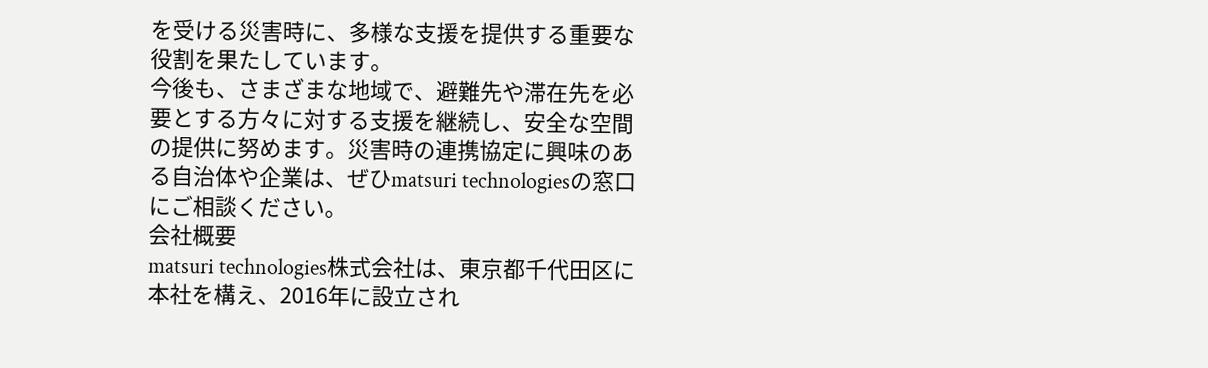を受ける災害時に、多様な支援を提供する重要な役割を果たしています。
今後も、さまざまな地域で、避難先や滞在先を必要とする方々に対する支援を継続し、安全な空間の提供に努めます。災害時の連携協定に興味のある自治体や企業は、ぜひmatsuri technologiesの窓口にご相談ください。
会社概要
matsuri technologies株式会社は、東京都千代田区に本社を構え、2016年に設立され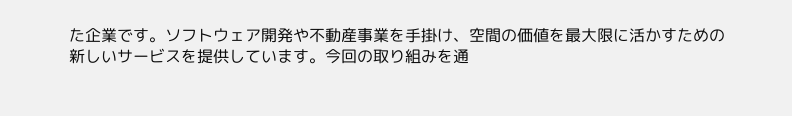た企業です。ソフトウェア開発や不動産事業を手掛け、空間の価値を最大限に活かすための新しいサービスを提供しています。今回の取り組みを通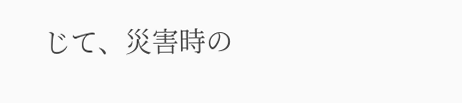じて、災害時の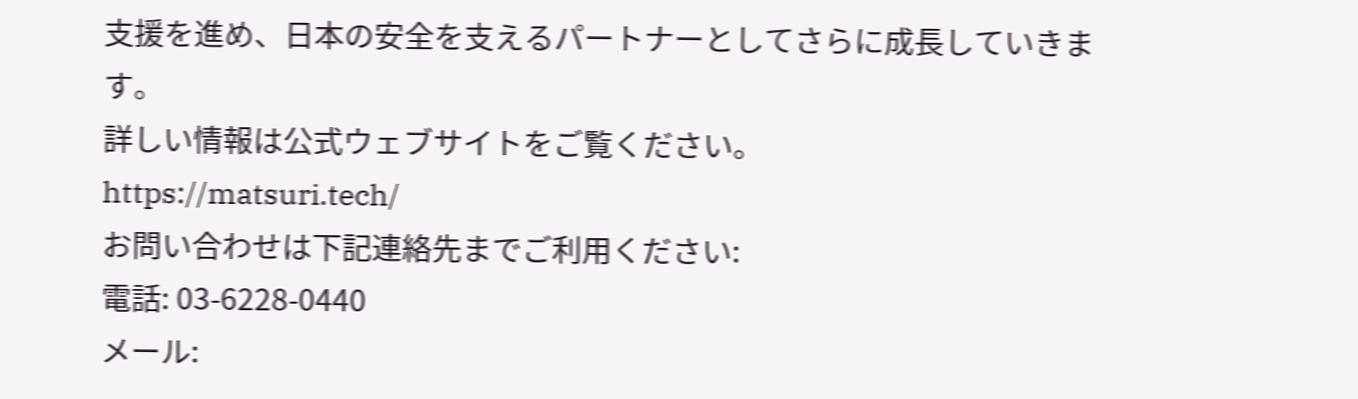支援を進め、日本の安全を支えるパートナーとしてさらに成長していきます。
詳しい情報は公式ウェブサイトをご覧ください。
https://matsuri.tech/
お問い合わせは下記連絡先までご利用ください:
電話: 03-6228-0440
メール: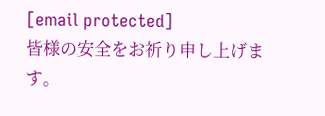[email protected]
皆様の安全をお祈り申し上げます。